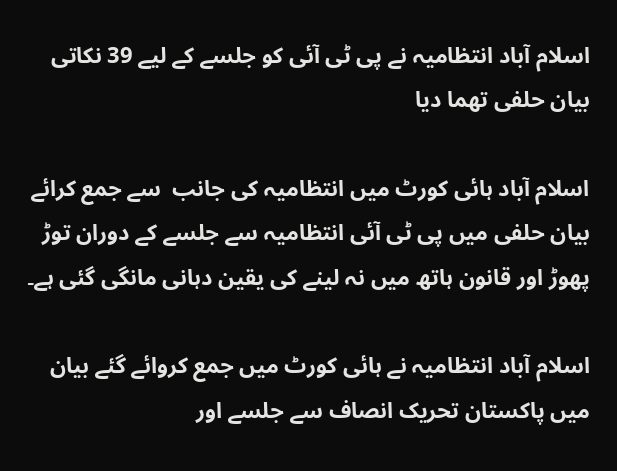اسلام آباد انتظامیہ نے پی ٹی آئی کو جلسے کے لیے 39 نکاتی بیان حلفی تھما دیا

اسلام آباد ہائی کورٹ میں انتظامیہ کی جانب  سے جمع کرائے بیان حلفی میں پی ٹی آئی انتظامیہ سے جلسے کے دوران توڑ پھوڑ اور قانون ہاتھ میں نہ لینے کی یقین دہانی مانگی گئی ہے۔

اسلام آباد انتظامیہ نے ہائی کورٹ میں جمع کروائے گئے بیان میں پاکستان تحریک انصاف سے جلسے اور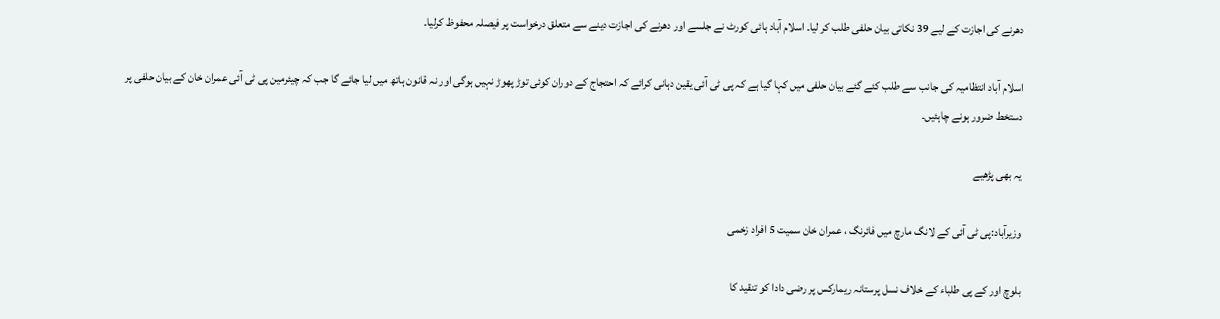دھرنے کی اجازت کے لیے 39 نکاتی بیان حلفی طلب کر لیا۔ اسلام آباد ہائی کورٹ نے جلسے اور دھرنے کی اجازت دینے سے متعلق درخواست پر فیصلہ محفوظ کرلیا۔

اسلام آباد انتظامیہ کی جانب سے طلب کئے گئے بیان حلفی میں کہا گیا ہے کہ پی ٹی آئی یقین دہانی کرائے کہ احتجاج کے دوران کوئی توڑ پھوڑ نہیں ہوگی اور نہ قانون ہاتھ میں لیا جائے گا جب کہ چیئرمین پی ٹی آئی عمران خان کے بیان حلفی پر دستخط ضرور ہونے چاہئیں۔

یہ بھی پڑھیے

وزیرآباد:پی ٹی آئی کے لانگ مارچ میں فائرنگ ، عمران خان سمیت 5 افراد زخمی

بلوچ اور کے پی طلباء کے خلاف نسل پرستانہ ریمارکس پر رضی دادا کو تنقید کا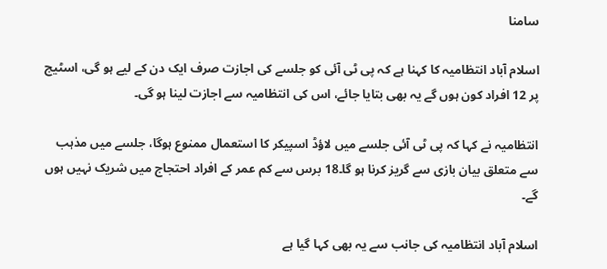سامنا

اسلام آباد انتظامیہ کا کہنا ہے کہ پی ٹی آئی کو جلسے کی اجازت صرف ایک دن کے لیے ہو گی، اسٹیج پر 12 افراد کون ہوں گے یہ بھی بتایا جائے، اس کی انتظامیہ سے اجازت لینا ہو گی۔

انتظامیہ نے کہا کہ پی ٹی آئی جلسے میں لاؤڈ اسپیکر کا استعمال ممنوع ہوگا، جلسے میں مذہب سے متعلق بیان بازی سے گریز کرنا ہو گا۔18 برس سے کم عمر کے افراد احتجاج میں شریک نہیں ہوں گے۔

اسلام آباد انتظامیہ کی جانب سے یہ بھی کہا گیا ہے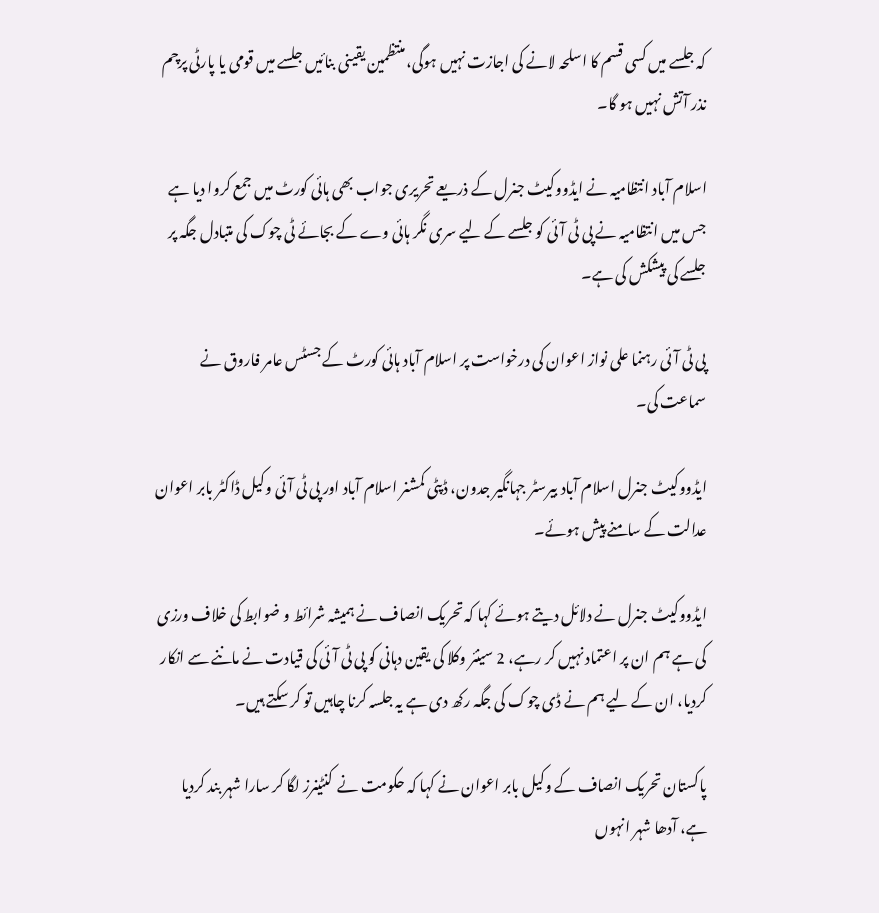کہ جلسے میں کسی قسم کا اسلحہ لانے کی اجازت نہیں ہوگی، منتظمین یقینی بنائیں جلسے میں قومی یا پارٹی پرچم نذر آتش نہیں ہو گا۔

اسلام آباد انتظامیہ نے ایڈووکیٹ جنرل کے ذریعے تحریری جواب بھی ہائی کورٹ میں جمع کروا دیا ہے جس میں انتظامیہ نے پی ٹی آئی کو جلسے کے لیے سری نگر ہائی وے کے بجائے ٹی چوک کی متبادل جگہ پر جلسے کی پیشکش کی ہے۔

پی ٹی آئی رہنما علی نواز اعوان کی درخواست پر اسلام آباد ہائی کورٹ کے جسٹس عامر فاروق نے سماعت کی۔

ایڈووکیٹ جنرل اسلام آباد بیرسٹر جہانگیر جدون، ڈپٹی کمشنر اسلام آباد اور پی ٹی آئی وکیل ڈاکٹر بابر اعوان عدالت کے سامنے پیش ہوئے۔

ایڈووکیٹ جنرل نے دلائل دیتے ہوئے کہا کہ تحریک انصاف نے ہمیشہ شرائط و ضوابط کی خلاف ورزی کی ہے ہم ان پر اعتماد نہیں کر رہے، 2 سینئر وکلا کی یقین دہانی کو پی ٹی آئی کی قیادت نے ماننے سے انکار کردیا، ان کے لیے ہم نے ڈی چوک کی جگہ رکھ دی ہے یہ جلسہ کرنا چاہیں تو کر سکتے ہیں۔

پاکستان تحریک انصاف کے وکیل بابر اعوان نے کہا کہ حکومت نے  کنٹینرز لگا کر سارا شہر بند کردیا ہے، آدھا شہر انہوں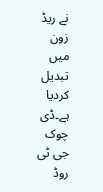نے ریڈ زون میں تبدیل کردیا ہے۔ڈی چوک جی ٹی روڈ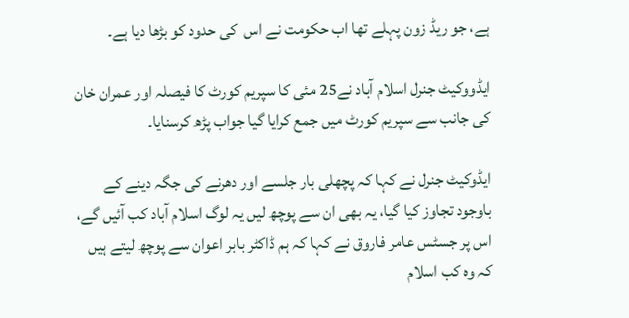ہے، جو ریڈ زون پہلے تھا اب حکومت نے اس  کی حدود کو بڑھا دیا ہے۔

ایڈووکیٹ جنرل اسلام آباد نے25 مئی کا سپریم کورٹ کا فیصلہ اور عمران خان کی جانب سے سپریم کورٹ میں جمع کرایا گیا جواب پڑھ کرسنایا۔

ایڈوکیٹ جنرل نے کہا کہ پچھلی بار جلسے اور دھرنے کی جگہ دینے کے باوجود تجاوز کیا گیا، یہ بھی ان سے پوچھ لیں یہ لوگ اسلام آباد کب آئیں گے، اس پر جسٹس عامر فاروق نے کہا کہ ہم ڈاکٹر بابر اعوان سے پوچھ لیتے ہیں کہ وہ کب اسلام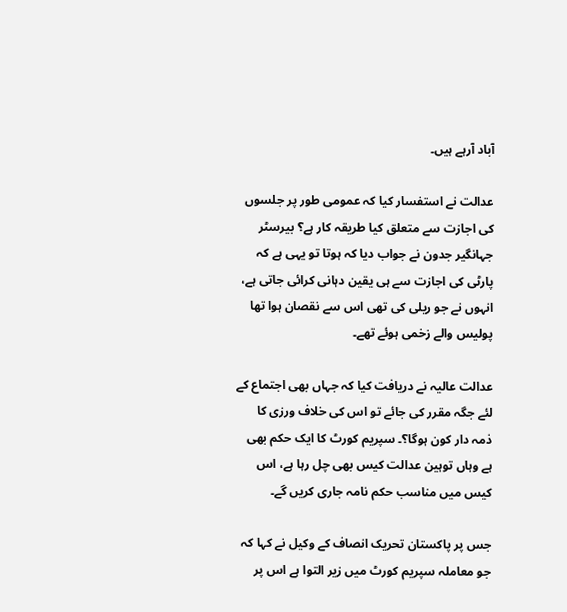آباد آرہے ہیں۔

عدالت نے استفسار کیا کہ عمومی طور پر جلسوں کی اجازت سے متعلق کیا طریقہ کار ہے؟ بیرسٹر جہانگیر جدون نے جواب دیا کہ ہوتا تو یہی ہے کہ پارٹی کی اجازت سے ہی یقین دہانی کرائی جاتی ہے، انہوں نے جو ریلی کی تھی اس سے نقصان ہوا تھا پولیس والے زخمی ہوئے تھے۔

عدالت عالیہ نے دریافت کیا کہ جہاں بھی اجتماع کے لئے جگہ مقرر کی جائے تو اس کی خلاف ورزی کا ذمہ دار کون ہوگا؟۔ سپریم کورٹ کا ایک حکم بھی ہے وہاں توہین عدالت کیس بھی چل رہا ہے، اس کیس میں مناسب حکم نامہ جاری کریں گے۔

جس پر پاکستان تحریک انصاف کے وکیل نے کہا کہ جو معاملہ سپریم کورٹ میں زیر التوا ہے اس پر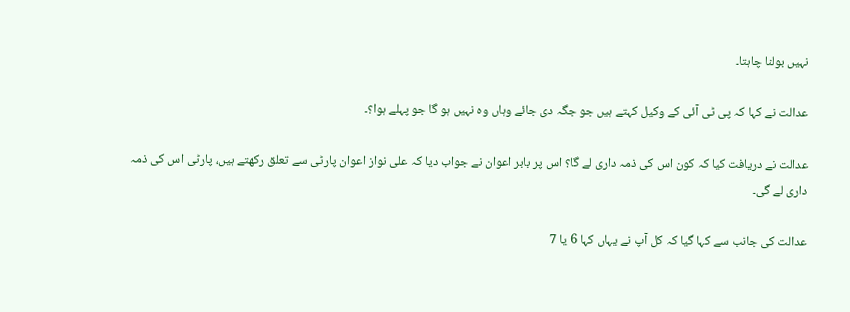نہیں بولنا چاہتا۔

عدالت نے کہا کہ پی ٹی آئی کے وکیل کہتے ہیں جو جگہ دی جائے وہاں وہ نہیں ہو گا جو پہلے ہوا؟۔

عدالت نے دریافت کیا کہ کون اس کی ذمہ داری لے گا؟ اس پر بابر اعوان نے جواب دیا کہ علی نواز اعوان پارٹی سے تعلق رکھتے ہیں، پارٹی اس کی ذمہ داری لے گی۔

عدالت کی جانب سے کہا گیا کہ کل آپ نے یہاں کہا 6 یا 7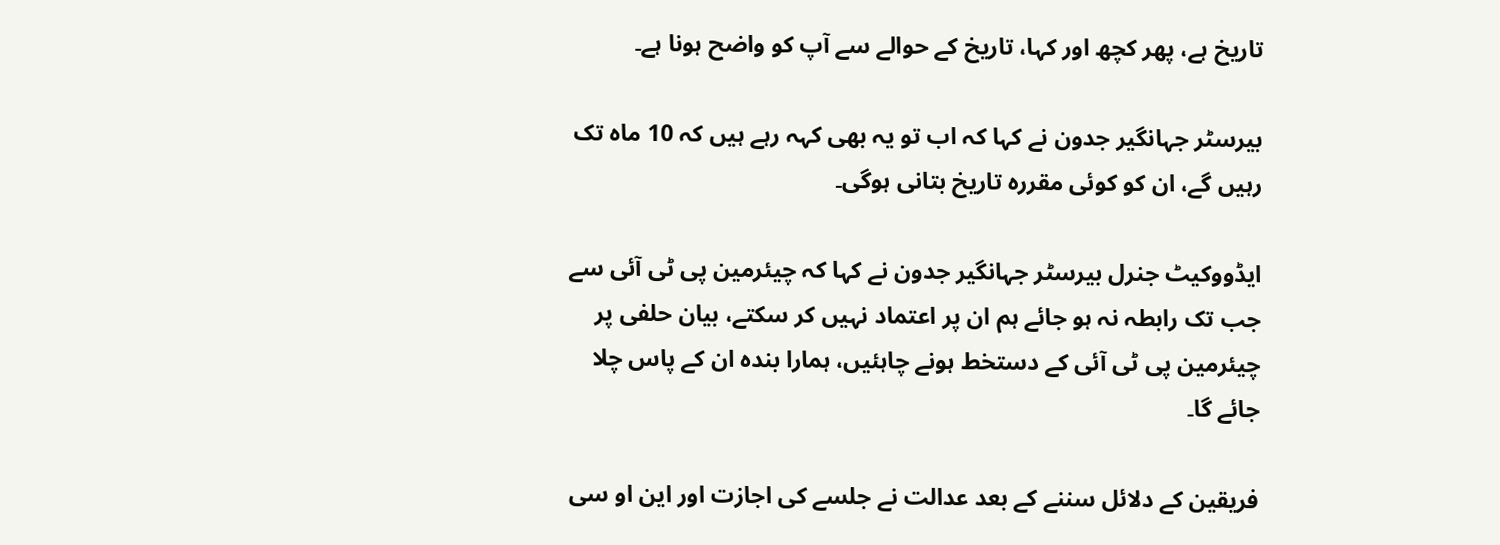تاریخ ہے، پھر کچھ اور کہا، تاریخ کے حوالے سے آپ کو واضح ہونا ہے۔

بیرسٹر جہانگیر جدون نے کہا کہ اب تو یہ بھی کہہ رہے ہیں کہ 10 ماہ تک رہیں گے، ان کو کوئی مقررہ تاریخ بتانی ہوگی۔

ایڈووکیٹ جنرل بیرسٹر جہانگیر جدون نے کہا کہ چیئرمین پی ٹی آئی سے جب تک رابطہ نہ ہو جائے ہم ان پر اعتماد نہیں کر سکتے، بیان حلفی پر چیئرمین پی ٹی آئی کے دستخط ہونے چاہئیں، ہمارا بندہ ان کے پاس چلا جائے گا۔

فریقین کے دلائل سننے کے بعد عدالت نے جلسے کی اجازت اور این او سی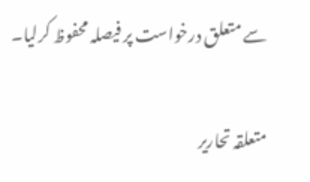سے متعلق درخواست پر فیصلہ محفوظ کرلیا۔

متعلقہ تحاریر